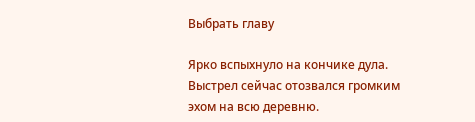Выбрать главу

Ярко вспыхнуло на кончике дула. Выстрел сейчас отозвался громким эхом на всю деревню.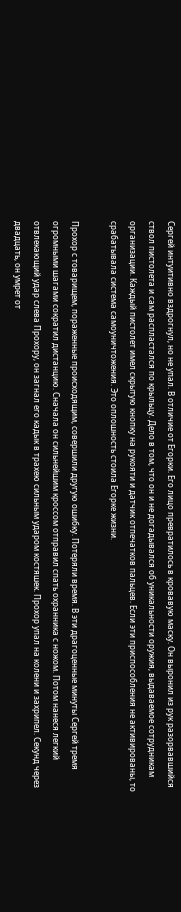Сергей интуитивно вздрогнул, но не упал. В отличие от Егорки. Его лицо превратилось в кровавую маску. Он выронил из рук разорвавшийся ствол пистолета и сам распластался по крыльцу. Дело в том, что он и не догадывался об уникальности оружия, выдаваемое сотрудникам организации. Каждый пистолет имел скрытую кнопку на рукояти и датчик отпечатков пальцев. Если эти приспособления не активированы, то срабатывала система самоуничтожения. Это оплошность стоила Егорке жизни.

Прохор с товарищем, пораженные происходящим, совершили другую ошибку. Потеряли время. В эти драгоценные минуты Сергей тремя огромными шагами сократил дистанцию. Сначала он сильнейшим кроссом отправил спать охранника с ножом. Потом нанеся легкий отвлекающий удар слева Прохору, он загнал его кадык в трахею сильным ударом костяшек. Прохор упал на колени и захрипел. Секунд через двадцать, он умрет от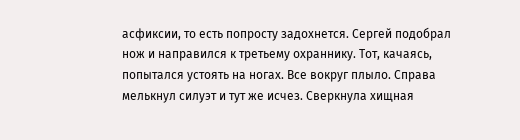асфиксии, то есть попросту задохнется. Сергей подобрал нож и направился к третьему охраннику. Тот, качаясь, попытался устоять на ногах. Все вокруг плыло. Справа мелькнул силуэт и тут же исчез. Сверкнула хищная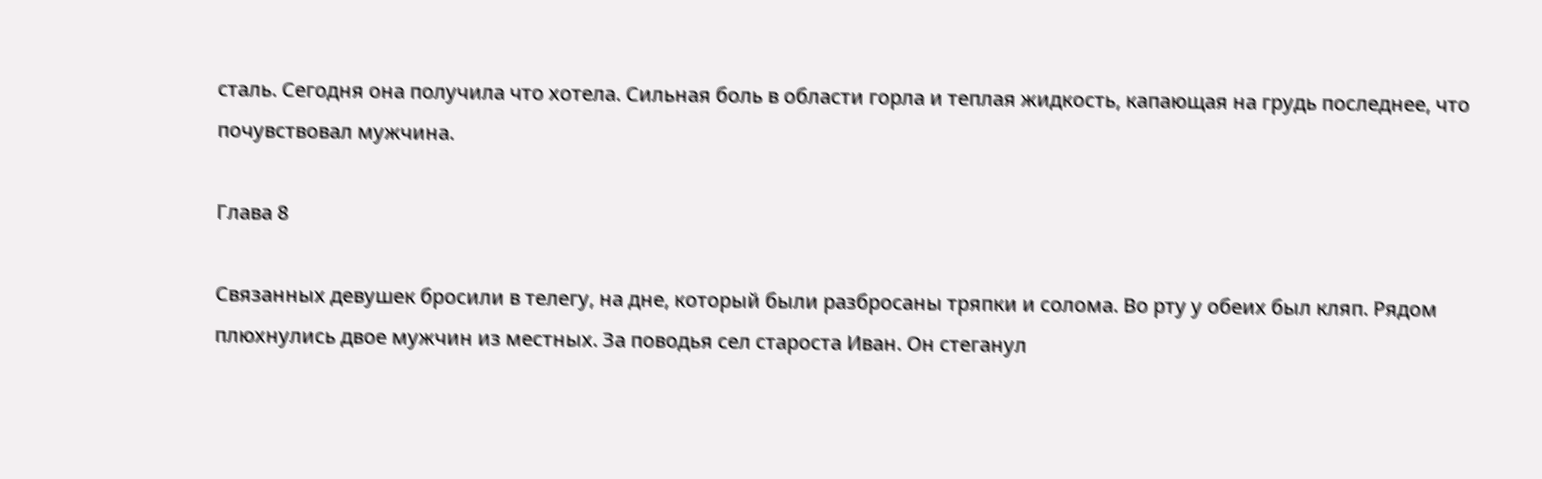сталь. Сегодня она получила что хотела. Сильная боль в области горла и теплая жидкость, капающая на грудь последнее, что почувствовал мужчина.

Глава 8

Связанных девушек бросили в телегу, на дне, который были разбросаны тряпки и солома. Во рту у обеих был кляп. Рядом плюхнулись двое мужчин из местных. За поводья сел староста Иван. Он стеганул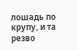лошадь по крупу, и та резво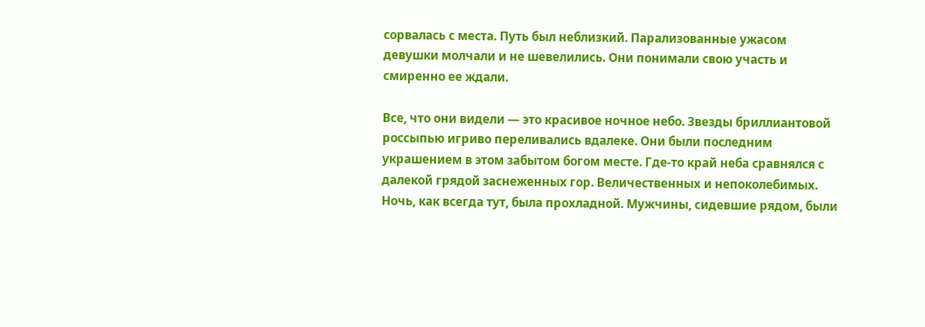сорвалась с места. Путь был неблизкий. Парализованные ужасом девушки молчали и не шевелились. Они понимали свою участь и смиренно ее ждали.

Все, что они видели — это красивое ночное небо. Звезды бриллиантовой россыпью игриво переливались вдалеке. Они были последним украшением в этом забытом богом месте. Где-то край неба сравнялся с далекой грядой заснеженных гор. Величественных и непоколебимых. Ночь, как всегда тут, была прохладной. Мужчины, сидевшие рядом, были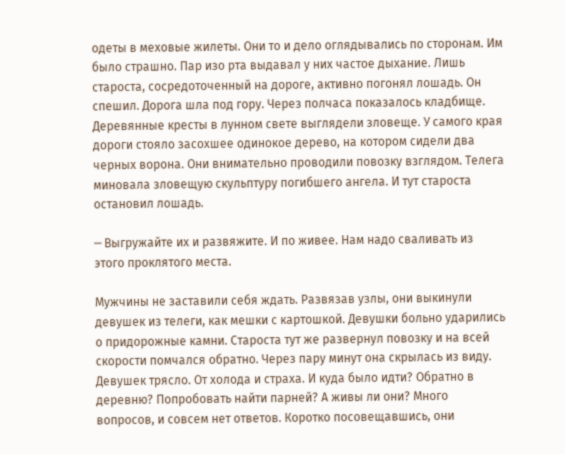одеты в меховые жилеты. Они то и дело оглядывались по сторонам. Им было страшно. Пар изо рта выдавал у них частое дыхание. Лишь староста, сосредоточенный на дороге, активно погонял лошадь. Он спешил. Дорога шла под гору. Через полчаса показалось кладбище. Деревянные кресты в лунном свете выглядели зловеще. У самого края дороги стояло засохшее одинокое дерево, на котором сидели два черных ворона. Они внимательно проводили повозку взглядом. Телега миновала зловещую скульптуру погибшего ангела. И тут староста остановил лошадь.

─ Выгружайте их и развяжите. И по живее. Нам надо сваливать из этого проклятого места.

Мужчины не заставили себя ждать. Развязав узлы, они выкинули девушек из телеги, как мешки с картошкой. Девушки больно ударились о придорожные камни. Староста тут же развернул повозку и на всей скорости помчался обратно. Через пару минут она скрылась из виду. Девушек трясло. От холода и страха. И куда было идти? Обратно в деревню? Попробовать найти парней? А живы ли они? Много вопросов, и совсем нет ответов. Коротко посовещавшись, они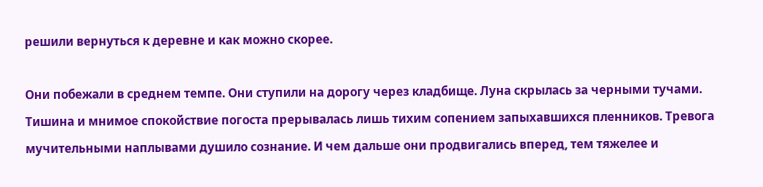решили вернуться к деревне и как можно скорее.

Они побежали в среднем темпе. Они ступили на дорогу через кладбище. Луна скрылась за черными тучами. Тишина и мнимое спокойствие погоста прерывалась лишь тихим сопением запыхавшихся пленников. Тревога мучительными наплывами душило сознание. И чем дальше они продвигались вперед, тем тяжелее и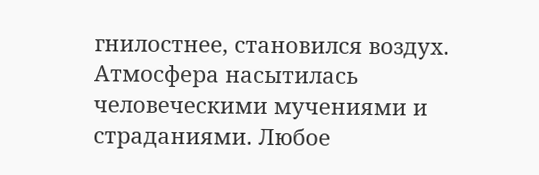гнилостнее, становился воздух. Атмосфера насытилась человеческими мучениями и страданиями. Любое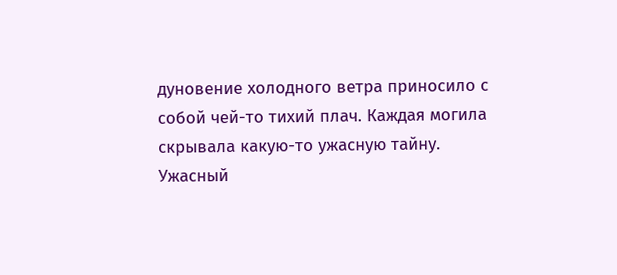дуновение холодного ветра приносило с собой чей-то тихий плач. Каждая могила скрывала какую-то ужасную тайну. Ужасный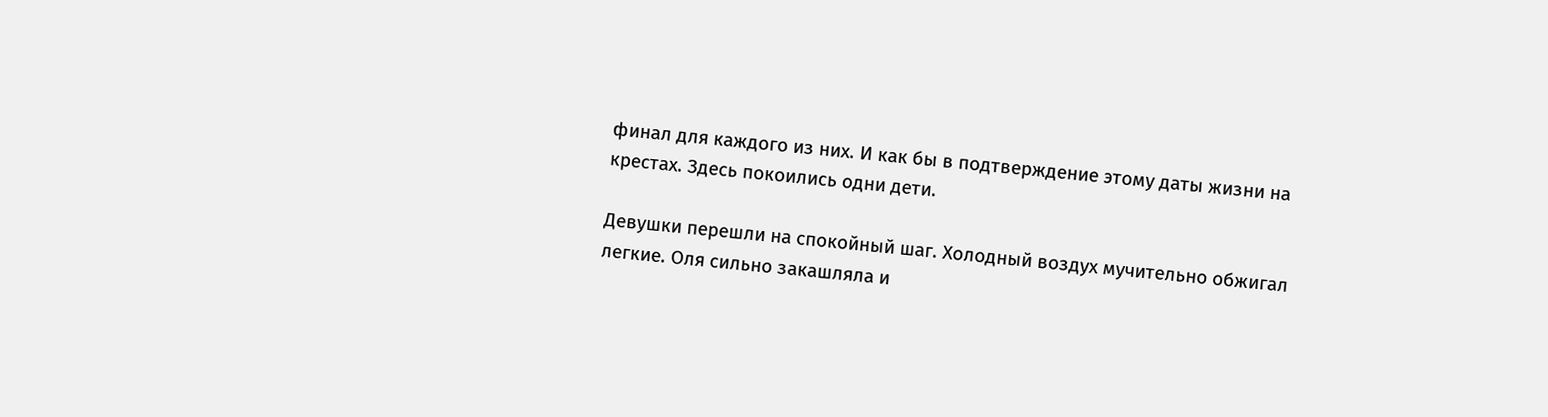финал для каждого из них. И как бы в подтверждение этому даты жизни на крестах. Здесь покоились одни дети.

Девушки перешли на спокойный шаг. Холодный воздух мучительно обжигал легкие. Оля сильно закашляла и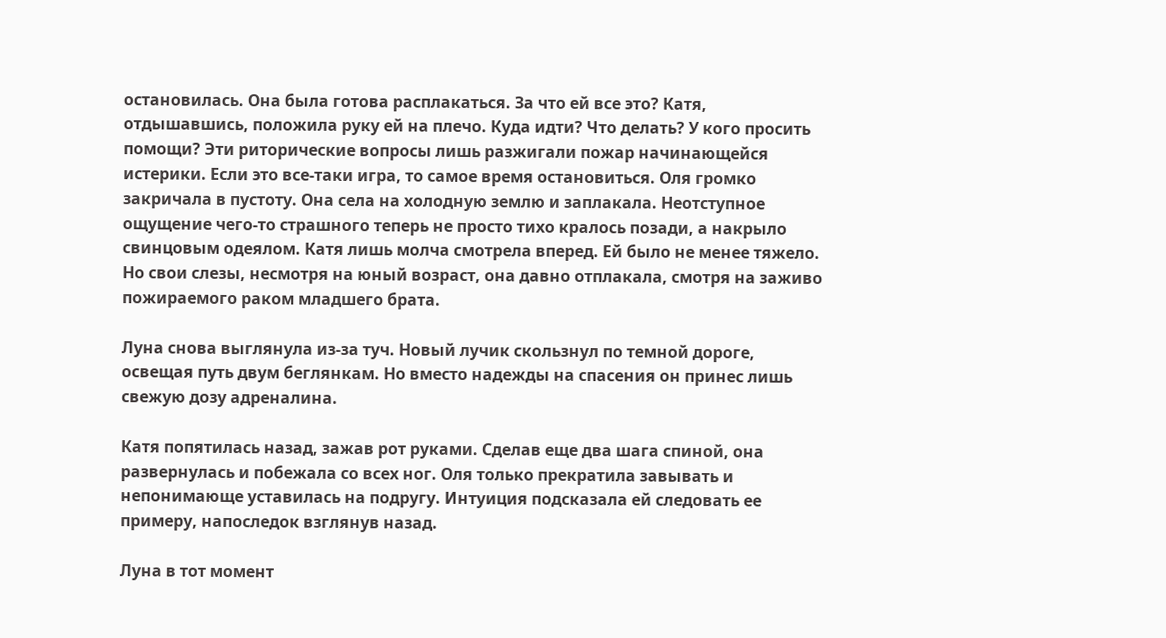остановилась. Она была готова расплакаться. За что ей все это? Катя, отдышавшись, положила руку ей на плечо. Куда идти? Что делать? У кого просить помощи? Эти риторические вопросы лишь разжигали пожар начинающейся истерики. Если это все-таки игра, то самое время остановиться. Оля громко закричала в пустоту. Она села на холодную землю и заплакала. Неотступное ощущение чего-то страшного теперь не просто тихо кралось позади, а накрыло свинцовым одеялом. Катя лишь молча смотрела вперед. Ей было не менее тяжело. Но свои слезы, несмотря на юный возраст, она давно отплакала, смотря на заживо пожираемого раком младшего брата.

Луна снова выглянула из-за туч. Новый лучик скользнул по темной дороге, освещая путь двум беглянкам. Но вместо надежды на спасения он принес лишь свежую дозу адреналина.

Катя попятилась назад, зажав рот руками. Сделав еще два шага спиной, она развернулась и побежала со всех ног. Оля только прекратила завывать и непонимающе уставилась на подругу. Интуиция подсказала ей следовать ее примеру, напоследок взглянув назад.

Луна в тот момент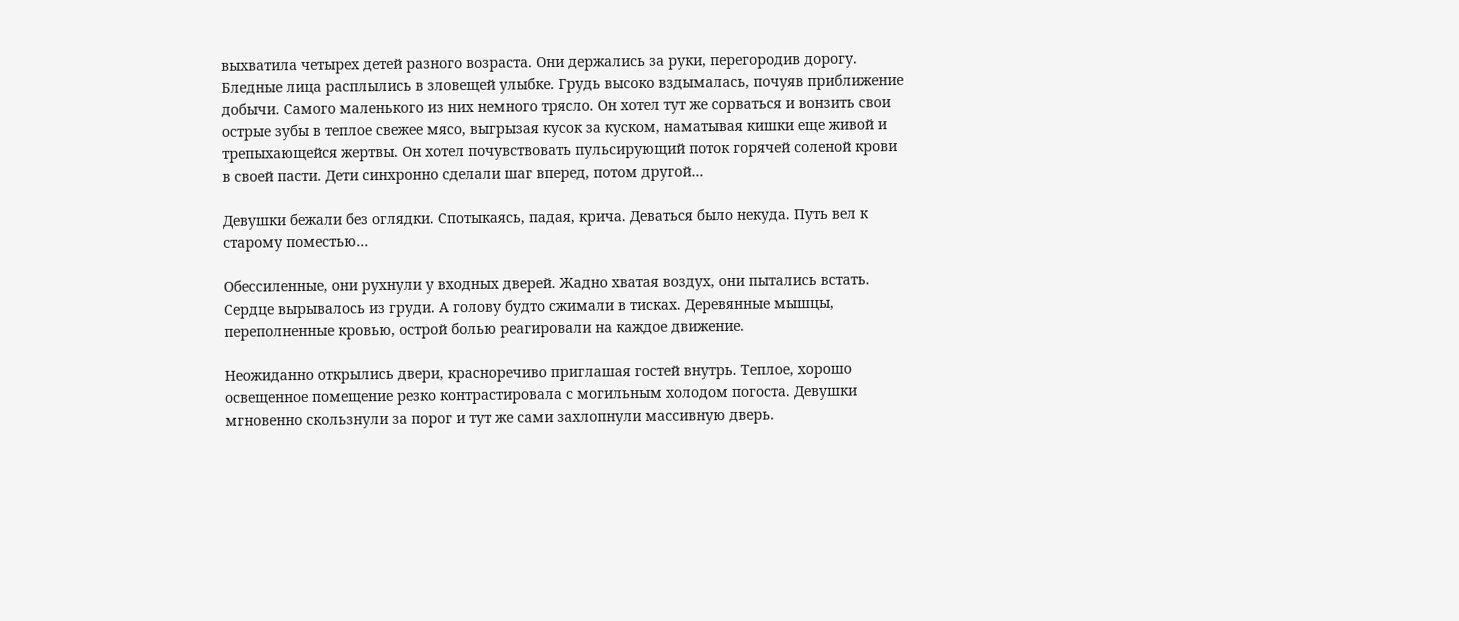выхватила четырех детей разного возраста. Они держались за руки, перегородив дорогу. Бледные лица расплылись в зловещей улыбке. Грудь высоко вздымалась, почуяв приближение добычи. Самого маленького из них немного трясло. Он хотел тут же сорваться и вонзить свои острые зубы в теплое свежее мясо, выгрызая кусок за куском, наматывая кишки еще живой и трепыхающейся жертвы. Он хотел почувствовать пульсирующий поток горячей соленой крови в своей пасти. Дети синхронно сделали шаг вперед, потом другой…

Девушки бежали без оглядки. Спотыкаясь, падая, крича. Деваться было некуда. Путь вел к старому поместью…

Обессиленные, они рухнули у входных дверей. Жадно хватая воздух, они пытались встать. Сердце вырывалось из груди. А голову будто сжимали в тисках. Деревянные мышцы, переполненные кровью, острой болью реагировали на каждое движение.

Неожиданно открылись двери, красноречиво приглашая гостей внутрь. Теплое, хорошо освещенное помещение резко контрастировала с могильным холодом погоста. Девушки мгновенно скользнули за порог и тут же сами захлопнули массивную дверь.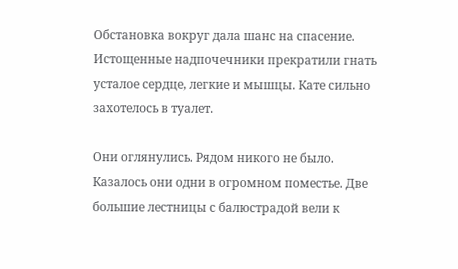Обстановка вокруг дала шанс на спасение. Истощенные надпочечники прекратили гнать усталое сердце, легкие и мышцы. Кате сильно захотелось в туалет.

Они оглянулись. Рядом никого не было. Казалось они одни в огромном поместье. Две большие лестницы с балюстрадой вели к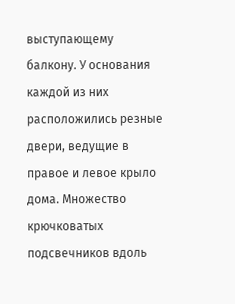выступающему балкону. У основания каждой из них расположились резные двери, ведущие в правое и левое крыло дома. Множество крючковатых подсвечников вдоль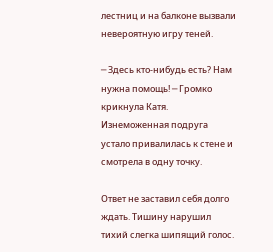лестниц и на балконе вызвали невероятную игру теней.

─ Здесь кто-нибудь есть? Нам нужна помощь! ─ Громко крикнула Катя. Изнеможенная подруга устало привалилась к стене и смотрела в одну точку.

Ответ не заставил себя долго ждать. Тишину нарушил тихий слегка шипящий голос.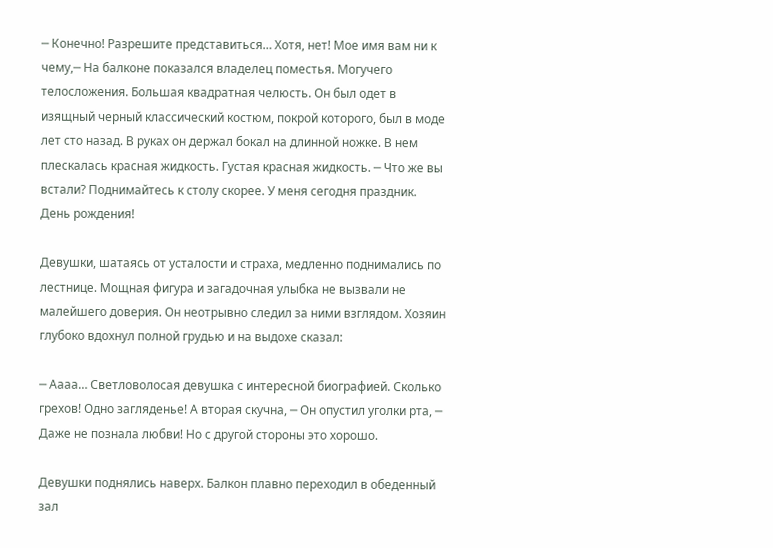─ Конечно! Разрешите представиться… Хотя, нет! Мое имя вам ни к чему,─ На балконе показался владелец поместья. Могучего телосложения. Большая квадратная челюсть. Он был одет в изящный черный классический костюм, покрой которого, был в моде лет сто назад. В руках он держал бокал на длинной ножке. В нем плескалась красная жидкость. Густая красная жидкость. ─ Что же вы встали? Поднимайтесь к столу скорее. У меня сегодня праздник. День рождения!

Девушки, шатаясь от усталости и страха, медленно поднимались по лестнице. Мощная фигура и загадочная улыбка не вызвали не малейшего доверия. Он неотрывно следил за ними взглядом. Хозяин глубоко вдохнул полной грудью и на выдохе сказал:

─ Аааа… Светловолосая девушка с интересной биографией. Сколько грехов! Одно загляденье! А вторая скучна, ─ Он опустил уголки рта, ─ Даже не познала любви! Но с другой стороны это хорошо.

Девушки поднялись наверх. Балкон плавно переходил в обеденный зал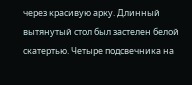через красивую арку. Длинный вытянутый стол был застелен белой скатертью. Четыре подсвечника на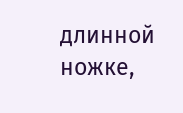длинной ножке,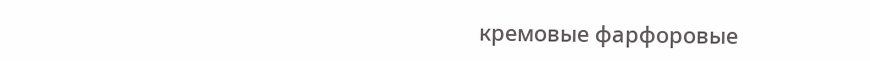кремовые фарфоровые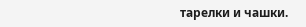тарелки и чашки.